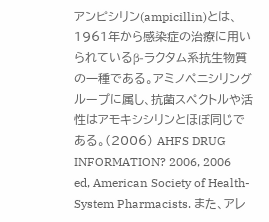アンピシリン(ampicillin)とは、1961年から感染症の治療に用いられているβ-ラクタム系抗生物質の一種である。アミノペニシリングループに属し、抗菌スペクトルや活性はアモキシシリンとほぼ同じである。(2006) AHFS DRUG INFORMATION? 2006, 2006 ed, American Society of Health-System Pharmacists. また、アレ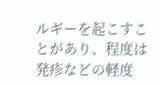ルギーを起こすことがあり、程度は発疹などの軽度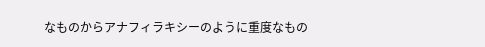なものからアナフィラキシーのように重度なもの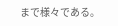まで様々である。